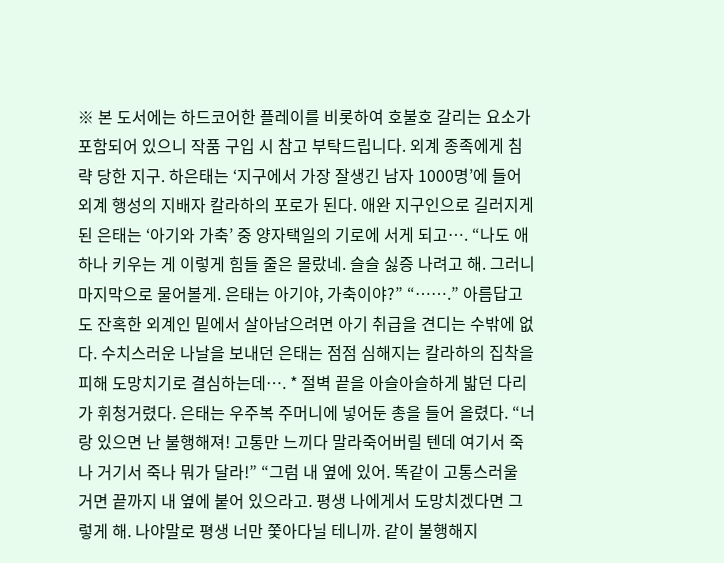※ 본 도서에는 하드코어한 플레이를 비롯하여 호불호 갈리는 요소가 포함되어 있으니 작품 구입 시 참고 부탁드립니다. 외계 종족에게 침략 당한 지구. 하은태는 ‘지구에서 가장 잘생긴 남자 1000명’에 들어 외계 행성의 지배자 칼라하의 포로가 된다. 애완 지구인으로 길러지게 된 은태는 ‘아기와 가축’ 중 양자택일의 기로에 서게 되고…. “나도 애 하나 키우는 게 이렇게 힘들 줄은 몰랐네. 슬슬 싫증 나려고 해. 그러니 마지막으로 물어볼게. 은태는 아기야, 가축이야?” “…….” 아름답고도 잔혹한 외계인 밑에서 살아남으려면 아기 취급을 견디는 수밖에 없다. 수치스러운 나날을 보내던 은태는 점점 심해지는 칼라하의 집착을 피해 도망치기로 결심하는데…. * 절벽 끝을 아슬아슬하게 밟던 다리가 휘청거렸다. 은태는 우주복 주머니에 넣어둔 총을 들어 올렸다. “너랑 있으면 난 불행해져! 고통만 느끼다 말라죽어버릴 텐데 여기서 죽나 거기서 죽나 뭐가 달라!” “그럼 내 옆에 있어. 똑같이 고통스러울 거면 끝까지 내 옆에 붙어 있으라고. 평생 나에게서 도망치겠다면 그렇게 해. 나야말로 평생 너만 쫓아다닐 테니까. 같이 불행해지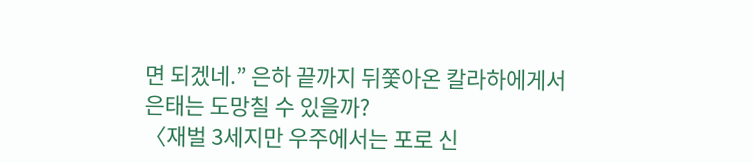면 되겠네.” 은하 끝까지 뒤쫓아온 칼라하에게서 은태는 도망칠 수 있을까?
〈재벌 3세지만 우주에서는 포로 신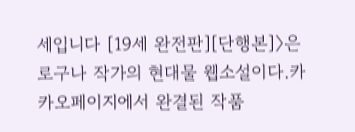세입니다 [19세 완전판][단행본]〉은 로구나 작가의 현대물 웹소설이다.카카오페이지에서 완결된 작품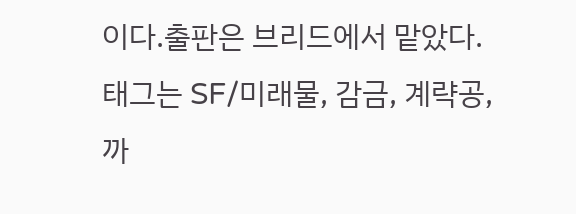이다.출판은 브리드에서 맡았다.
태그는 SF/미래물, 감금, 계략공, 까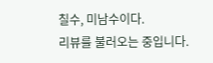칠수, 미남수이다.
리뷰를 불러오는 중입니다.